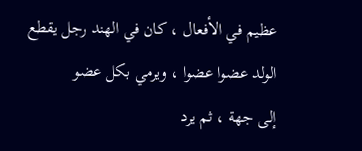عظيم في الأفعال ، كان في الهند رجل يقطع الولد عضوا عضوا ، ويرمي بكل عضو
إلى جهة ، ثم يرد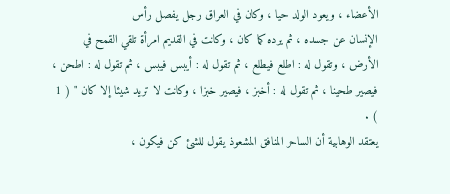الأعضاء ، ويعود الولد حيا ، وكان في العراق رجل يفصل رأس
الإنسان عن جسده ، ثم يرده كما كان ، وكانت في القديم امرأة تلقي القمح في
الأرض ، وتقول له : اطلع فيطلع ، ثم تقول له : أيبس فيبس ، ثم تقول له : اطحن ،
فيصير طحينا ، ثم تقول له : أخبز ، فيصير خبزا ، وكانت لا تريد شيئا إلا كان " ( 1 ) .
يعتقد الوهابية أن الساحر المنافق المشعوذ يقول للشئ كن فيكون ،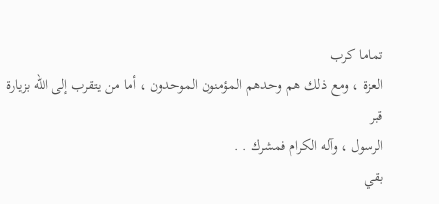تماما كرب
العزة ، ومع ذلك هم وحدهم المؤمنون الموحدون ، أما من يتقرب إلى الله بزيارة قبر
الرسول ، وآله الكرام فمشرك . .
بقي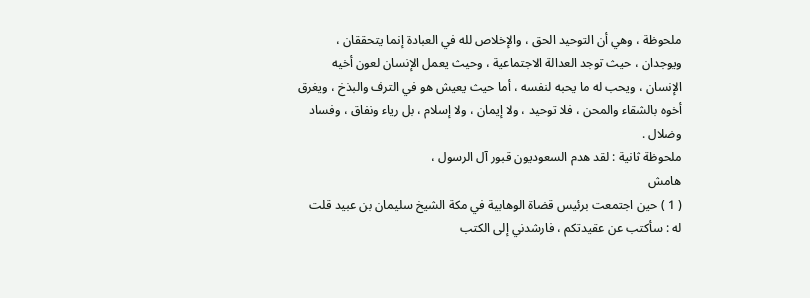ملحوظة ، وهي أن التوحيد الحق ، والإخلاص لله في العبادة إنما يتحققان ،
ويوجدان ، حيث توجد العدالة الاجتماعية ، وحيث يعمل الإنسان لعون أخيه
الإنسان ، ويحب له ما يحبه لنفسه ، أما حيث يعيش هو في الترف والبذخ ، ويغرق
أخوه بالشقاء والمحن ، فلا توحيد ، ولا إيمان ، ولا إسلام ، بل رياء ونفاق ، وفساد
وضلال .
ملحوظة ثانية : لقد هدم السعوديون قبور آل الرسول ،
هامش
( 1 ) حين اجتمعت برئيس قضاة الوهابية في مكة الشيخ سليمان بن عبيد قلت
له : سأكتب عن عقيدتكم ، فارشدني إلى الكتب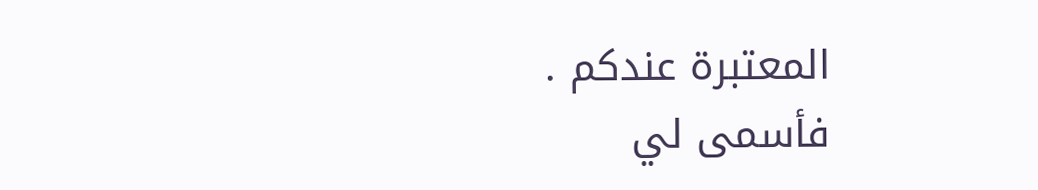المعتبرة عندكم . فأسمى لي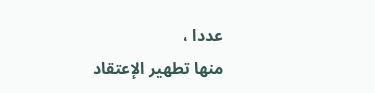عددا ،
منها تطهير الإعتقاد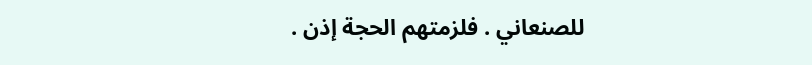للصنعاني . فلزمتهم الحجة إذن .